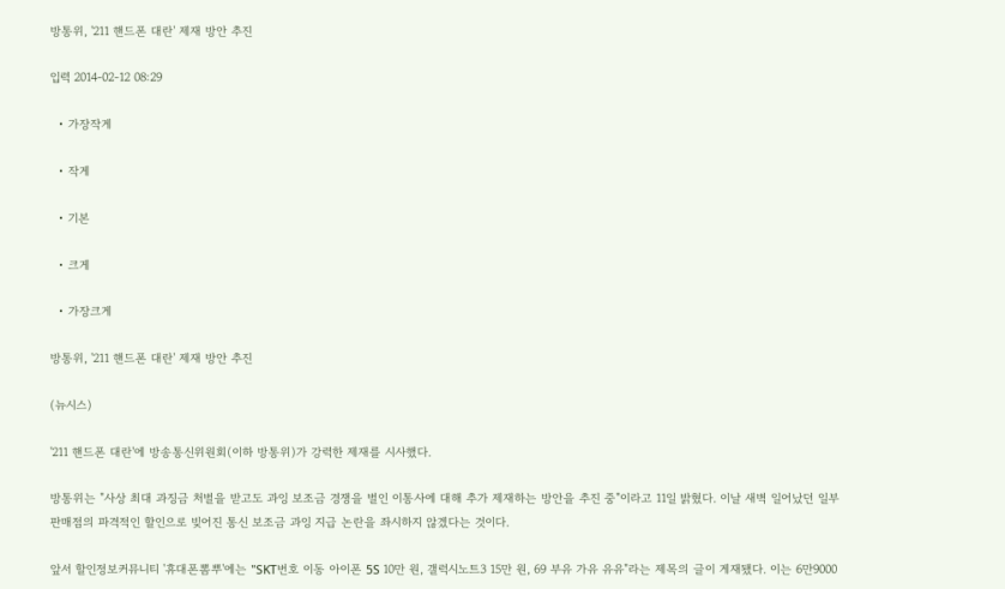방통위, '211 핸드폰 대란' 제재 방안 추진

입력 2014-02-12 08:29

  • 가장작게

  • 작게

  • 기본

  • 크게

  • 가장크게

방통위, '211 핸드폰 대란' 제재 방안 추진

(뉴시스)

'211 핸드폰 대란'에 방송통신위원회(이하 방통위)가 강력한 제재를 시사했다.

방통위는 "사상 최대 과징금 처벌을 받고도 과잉 보조금 경쟁을 벌인 이통사에 대해 추가 제재하는 방안을 추진 중"이라고 11일 밝혔다. 이날 새벽 일어났던 일부 판매점의 파격적인 할인으로 빚어진 통신 보조금 과잉 지급 논란을 좌시하지 않겠다는 것이다.

앞서 할인정보커뮤니티 '휴대폰뽐뿌'에는 "SKT번호 이동 아이폰 5S 10만 원, 갤럭시노트3 15만 원, 69 부유 가유 유유"라는 제목의 글이 게재됐다. 이는 6만9000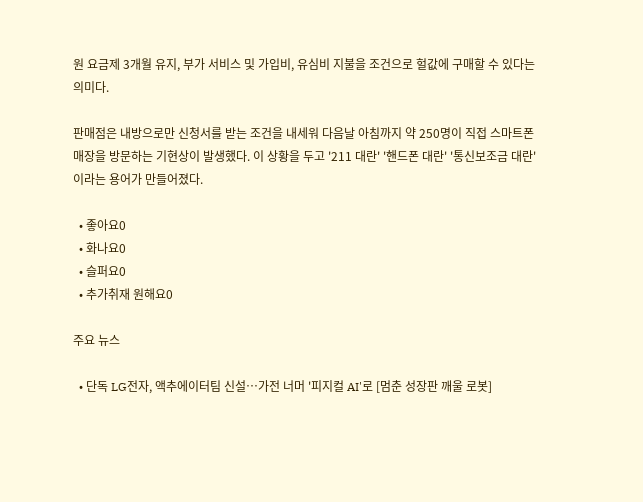원 요금제 3개월 유지, 부가 서비스 및 가입비, 유심비 지불을 조건으로 헐값에 구매할 수 있다는 의미다.

판매점은 내방으로만 신청서를 받는 조건을 내세워 다음날 아침까지 약 250명이 직접 스마트폰 매장을 방문하는 기현상이 발생했다. 이 상황을 두고 '211 대란' '핸드폰 대란' '통신보조금 대란'이라는 용어가 만들어졌다.

  • 좋아요0
  • 화나요0
  • 슬퍼요0
  • 추가취재 원해요0

주요 뉴스

  • 단독 LG전자, 액추에이터팀 신설⋯가전 너머 '피지컬 AI'로 [멈춘 성장판 깨울 로봇]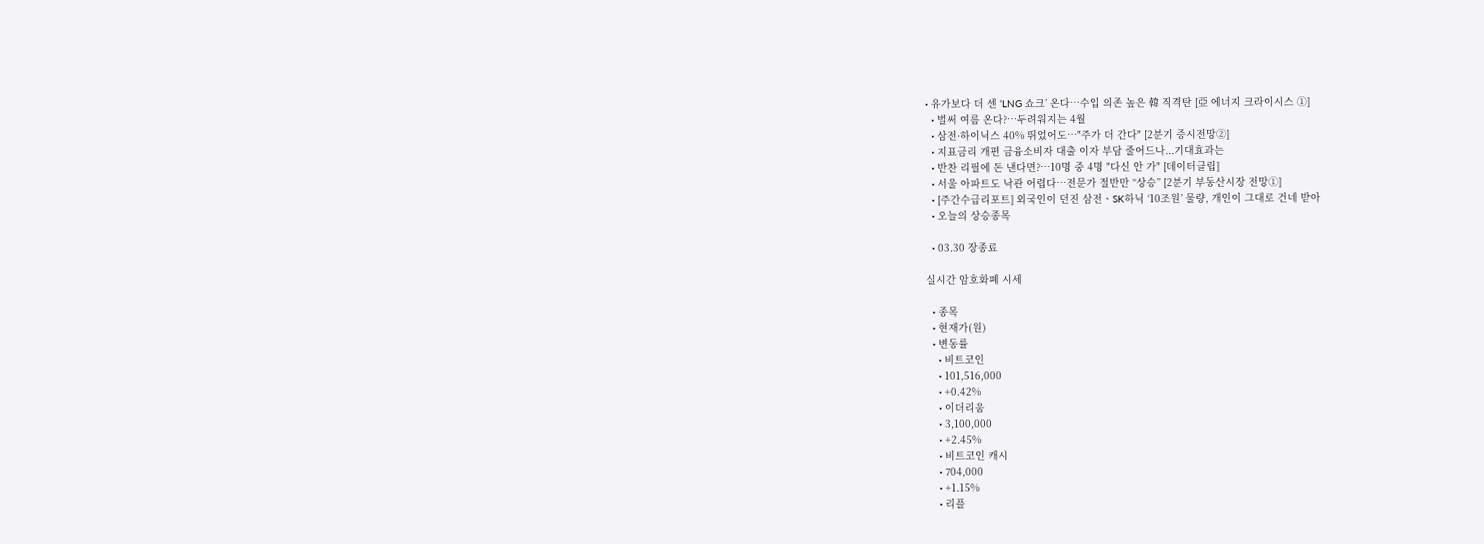• 유가보다 더 센 ‘LNG 쇼크’ 온다…수입 의존 높은 韓 직격탄 [亞 에너지 크라이시스 ①]
  • 벌써 여름 온다?…두려워지는 4월
  • 삼전·하이닉스 40% 뛰었어도…"주가 더 간다" [2분기 증시전망②]
  • 지표금리 개편 금융소비자 대출 이자 부담 줄어드나...기대효과는
  • 반찬 리필에 돈 낸다면?…10명 중 4명 "다신 안 가" [데이터클립]
  • 서울 아파트도 낙관 어렵다…전문가 절반만 “상승” [2분기 부동산시장 전망①]
  • [주간수급리포트] 외국인이 던진 삼전ㆍSK하닉 ‘10조원’ 물량, 개인이 그대로 건네 받아
  • 오늘의 상승종목

  • 03.30 장종료

실시간 암호화폐 시세

  • 종목
  • 현재가(원)
  • 변동률
    • 비트코인
    • 101,516,000
    • +0.42%
    • 이더리움
    • 3,100,000
    • +2.45%
    • 비트코인 캐시
    • 704,000
    • +1.15%
    • 리플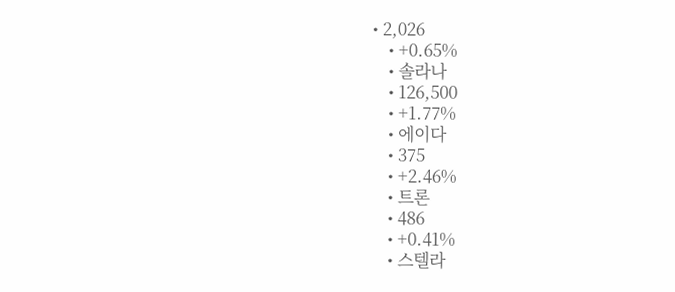• 2,026
    • +0.65%
    • 솔라나
    • 126,500
    • +1.77%
    • 에이다
    • 375
    • +2.46%
    • 트론
    • 486
    • +0.41%
    • 스텔라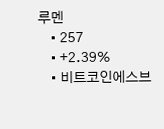루멘
    • 257
    • +2.39%
    • 비트코인에스브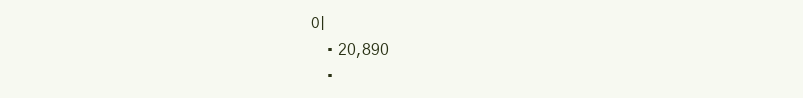이
    • 20,890
    •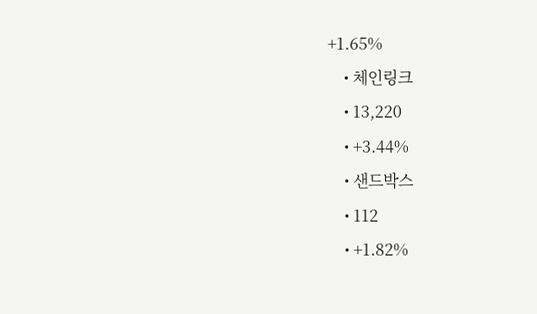+1.65%
    • 체인링크
    • 13,220
    • +3.44%
    • 샌드박스
    • 112
    • +1.82%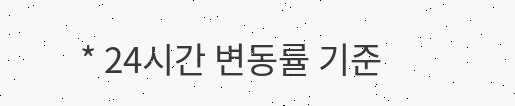* 24시간 변동률 기준